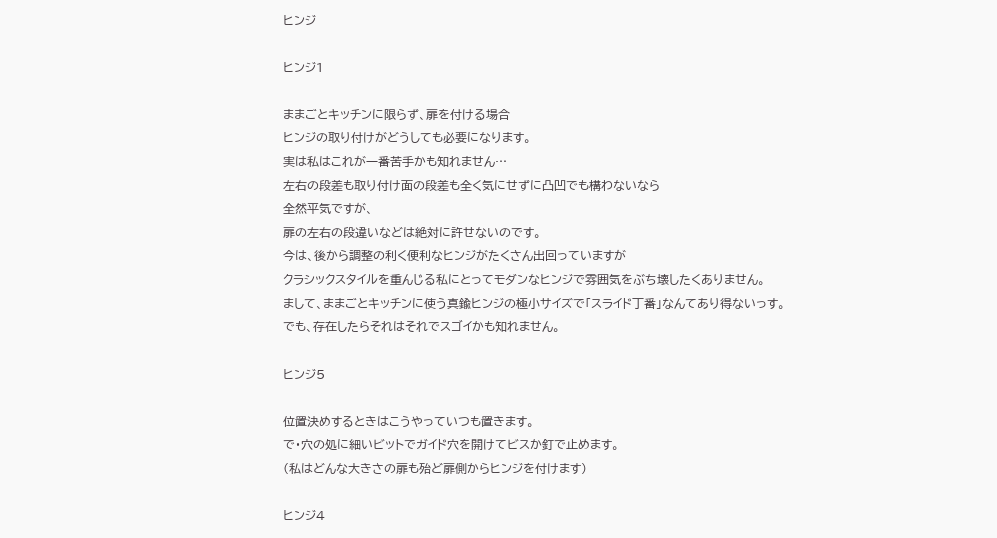ヒンジ

ヒンジ1

ままごとキッチンに限らず、扉を付ける場合
ヒンジの取り付けがどうしても必要になります。
実は私はこれが一番苦手かも知れません…
左右の段差も取り付け面の段差も全く気にせずに凸凹でも構わないなら
全然平気ですが、
扉の左右の段違いなどは絶対に許せないのです。
今は、後から調整の利く便利なヒンジがたくさん出回っていますが
クラシックスタイルを重んじる私にとってモダンなヒンジで雰囲気をぶち壊したくありません。
まして、ままごとキッチンに使う真鍮ヒンジの極小サイズで「スライド丁番」なんてあり得ないっす。
でも、存在したらそれはそれでスゴイかも知れません。

ヒンジ5

位置決めするときはこうやっていつも置きます。
で・穴の処に細いビットでガイド穴を開けてビスか釘で止めます。
(私はどんな大きさの扉も殆ど扉側からヒンジを付けます)

ヒンジ4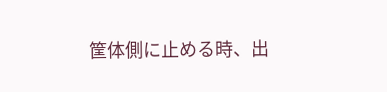筐体側に止める時、出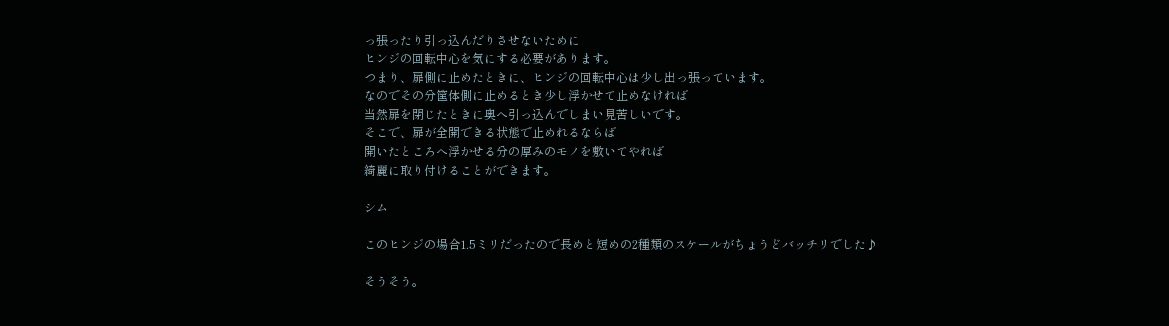っ張ったり引っ込んだりさせないために
ヒンジの回転中心を気にする必要があります。
つまり、扉側に止めたときに、ヒンジの回転中心は少し出っ張っています。
なのでその分筐体側に止めるとき少し浮かせて止めなければ
当然扉を閉じたときに奥へ引っ込んでしまい見苦しいです。
そこで、扉が全開できる状態で止めれるならば
開いたところへ浮かせる分の厚みのモノを敷いてやれば
綺麗に取り付けることができます。

シム

このヒンジの場合1.5ミリだったので長めと短めの2種類のスケールがちょうどバッチリでした♪

そうそう。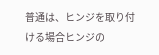普通は、ヒンジを取り付ける場合ヒンジの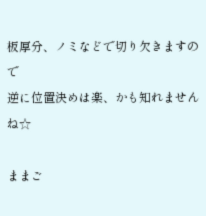板厚分、ノミなどで切り欠きますので
逆に位置決めは楽、かも知れませんね☆

ままご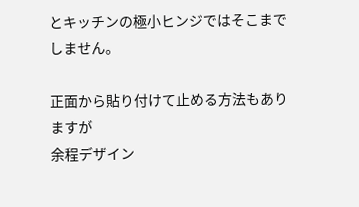とキッチンの極小ヒンジではそこまでしません。

正面から貼り付けて止める方法もありますが
余程デザイン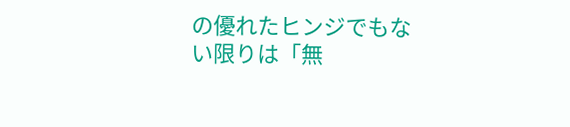の優れたヒンジでもない限りは「無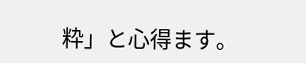粋」と心得ます。